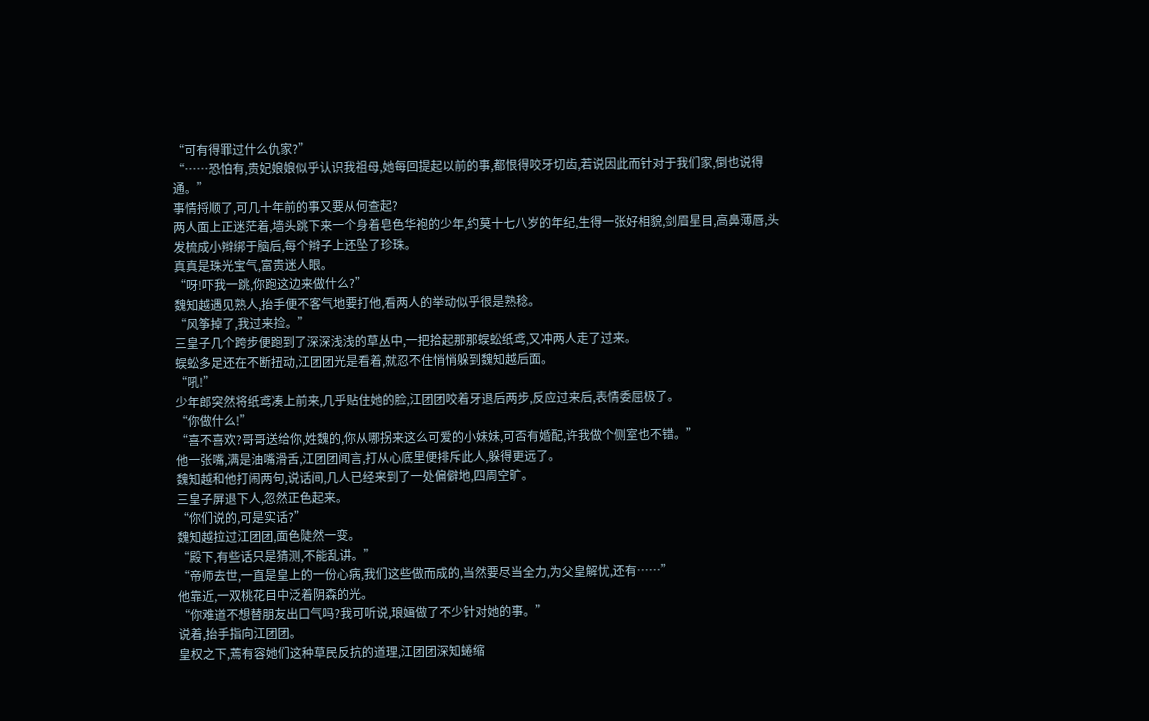“可有得罪过什么仇家?”
“……恐怕有,贵妃娘娘似乎认识我祖母,她每回提起以前的事,都恨得咬牙切齿,若说因此而针对于我们家,倒也说得通。”
事情捋顺了,可几十年前的事又要从何查起?
两人面上正迷茫着,墙头跳下来一个身着皂色华袍的少年,约莫十七八岁的年纪,生得一张好相貌,剑眉星目,高鼻薄唇,头发梳成小辫绑于脑后,每个辫子上还坠了珍珠。
真真是珠光宝气,富贵迷人眼。
“呀!吓我一跳,你跑这边来做什么?”
魏知越遇见熟人,抬手便不客气地要打他,看两人的举动似乎很是熟稔。
“风筝掉了,我过来捡。”
三皇子几个跨步便跑到了深深浅浅的草丛中,一把拾起那那蜈蚣纸鸢,又冲两人走了过来。
蜈蚣多足还在不断扭动,江团团光是看着,就忍不住悄悄躲到魏知越后面。
“吼!”
少年郎突然将纸鸢凑上前来,几乎贴住她的脸,江团团咬着牙退后两步,反应过来后,表情委屈极了。
“你做什么!”
“喜不喜欢?哥哥送给你,姓魏的,你从哪拐来这么可爱的小妹妹,可否有婚配,许我做个侧室也不错。”
他一张嘴,满是油嘴滑舌,江团团闻言,打从心底里便排斥此人,躲得更远了。
魏知越和他打闹两句,说话间,几人已经来到了一处偏僻地,四周空旷。
三皇子屏退下人,忽然正色起来。
“你们说的,可是实话?”
魏知越拉过江团团,面色陡然一变。
“殿下,有些话只是猜测,不能乱讲。”
“帝师去世,一直是皇上的一份心病,我们这些做而成的,当然要尽当全力,为父皇解忧,还有……”
他靠近,一双桃花目中泛着阴森的光。
“你难道不想替朋友出口气吗?我可听说,琅婳做了不少针对她的事。”
说着,抬手指向江团团。
皇权之下,蔫有容她们这种草民反抗的道理,江团团深知蜷缩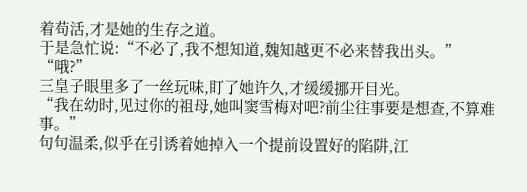着苟活,才是她的生存之道。
于是急忙说:“不必了,我不想知道,魏知越更不必来替我出头。”
“哦?”
三皇子眼里多了一丝玩味,盯了她许久,才缓缓挪开目光。
“我在幼时,见过你的祖母,她叫窦雪梅对吧?前尘往事要是想查,不算难事。”
句句温柔,似乎在引诱着她掉入一个提前设置好的陷阱,江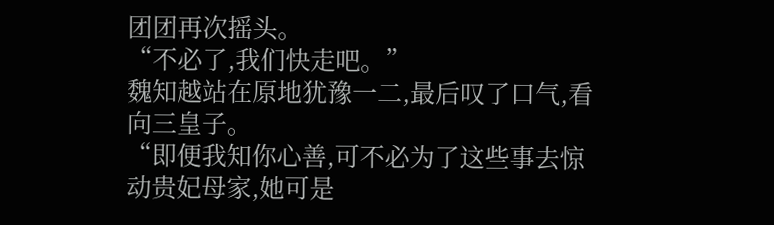团团再次摇头。
“不必了,我们快走吧。”
魏知越站在原地犹豫一二,最后叹了口气,看向三皇子。
“即便我知你心善,可不必为了这些事去惊动贵妃母家,她可是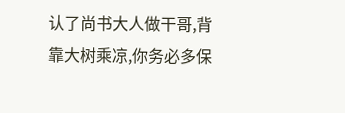认了尚书大人做干哥,背靠大树乘凉,你务必多保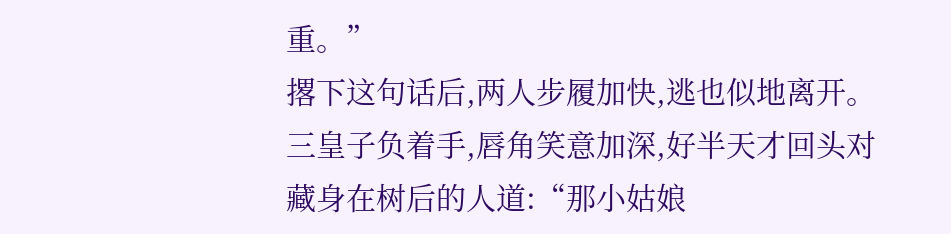重。”
撂下这句话后,两人步履加快,逃也似地离开。
三皇子负着手,唇角笑意加深,好半天才回头对藏身在树后的人道:“那小姑娘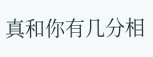真和你有几分相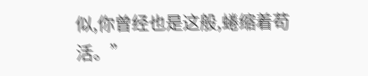似,你曾经也是这般,蜷缩着苟活。”